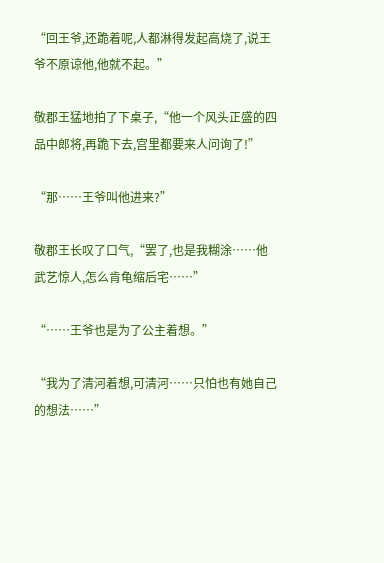“回王爷,还跪着呢,人都淋得发起高烧了,说王爷不原谅他,他就不起。”

敬郡王猛地拍了下桌子,“他一个风头正盛的四品中郎将,再跪下去,宫里都要来人问询了!”

“那……王爷叫他进来?”

敬郡王长叹了口气,“罢了,也是我糊涂……他武艺惊人,怎么肯龟缩后宅……”

“……王爷也是为了公主着想。”

“我为了清河着想,可清河……只怕也有她自己的想法……”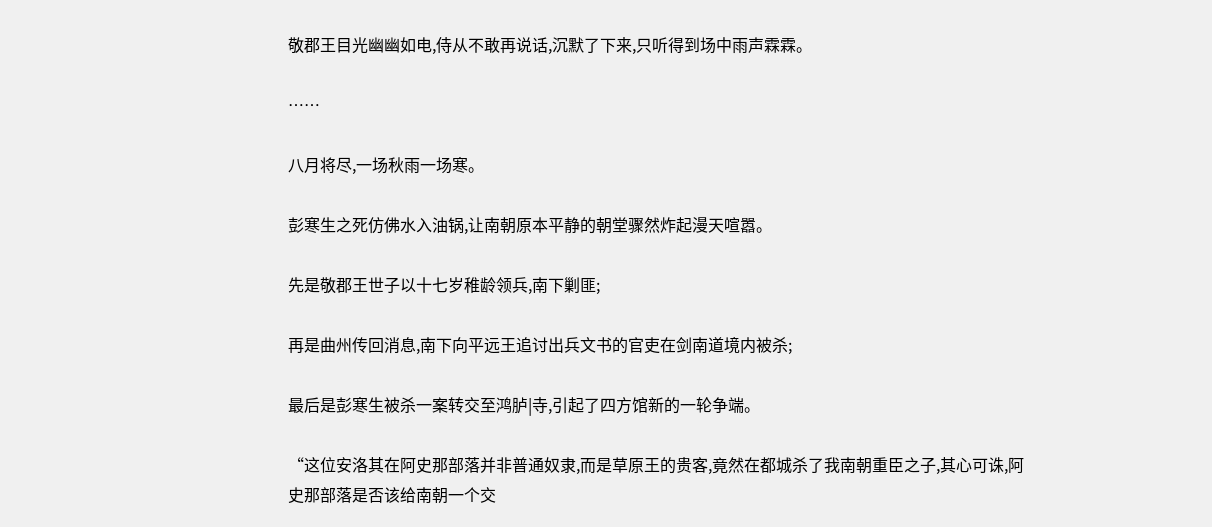敬郡王目光幽幽如电,侍从不敢再说话,沉默了下来,只听得到场中雨声霖霖。

……

八月将尽,一场秋雨一场寒。

彭寒生之死仿佛水入油锅,让南朝原本平静的朝堂骤然炸起漫天喧嚣。

先是敬郡王世子以十七岁稚龄领兵,南下剿匪;

再是曲州传回消息,南下向平远王追讨出兵文书的官吏在剑南道境内被杀;

最后是彭寒生被杀一案转交至鸿胪|寺,引起了四方馆新的一轮争端。

“这位安洛其在阿史那部落并非普通奴隶,而是草原王的贵客,竟然在都城杀了我南朝重臣之子,其心可诛,阿史那部落是否该给南朝一个交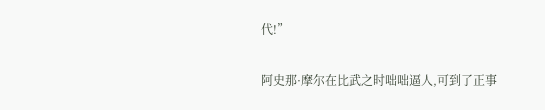代!”

阿史那·摩尔在比武之时咄咄逼人,可到了正事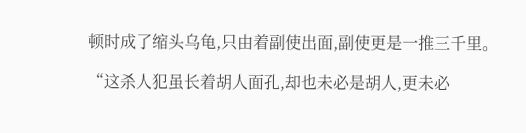顿时成了缩头乌龟,只由着副使出面,副使更是一推三千里。

“这杀人犯虽长着胡人面孔,却也未必是胡人,更未必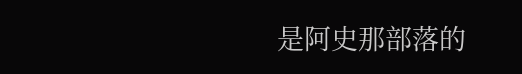是阿史那部落的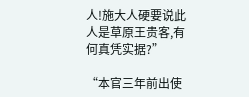人!施大人硬要说此人是草原王贵客,有何真凭实据?”

“本官三年前出使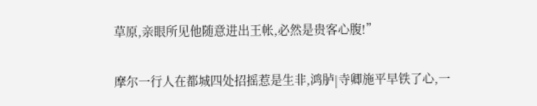草原,亲眼所见他随意进出王帐,必然是贵客心腹!”

摩尔一行人在都城四处招摇惹是生非,鸿胪|寺卿施平早铁了心,一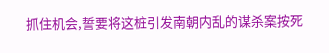抓住机会,誓要将这桩引发南朝内乱的谋杀案按死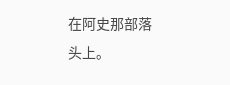在阿史那部落头上。